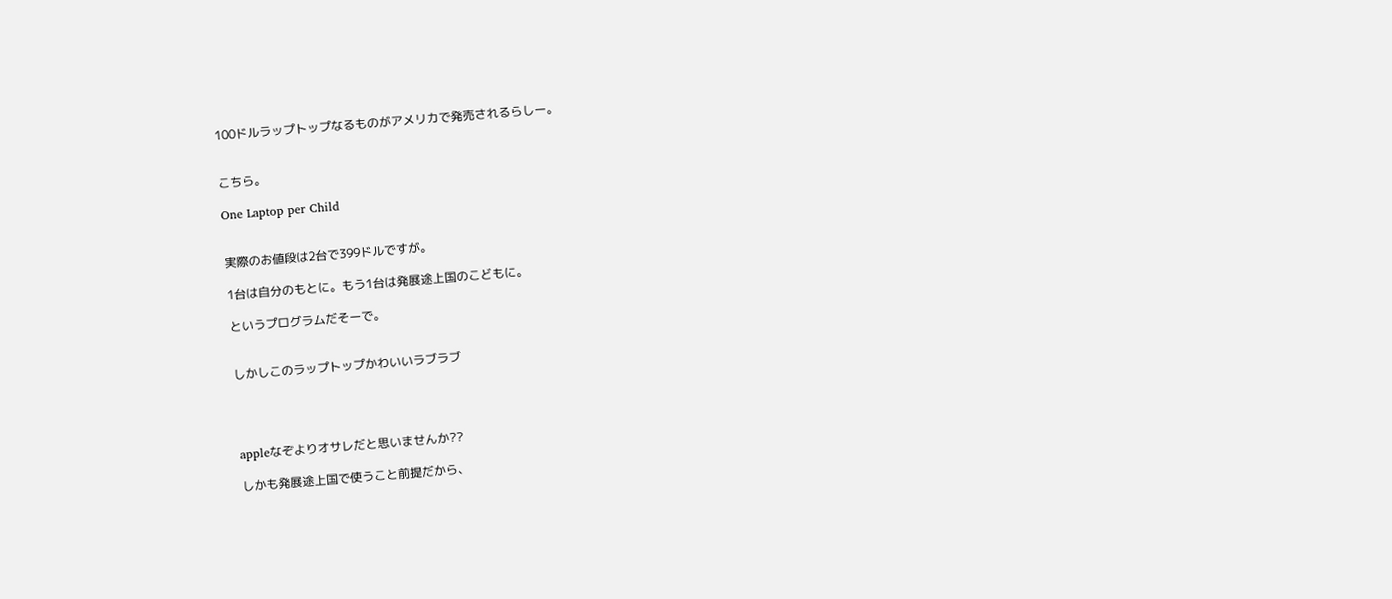100ドルラップトップなるものがアメリカで発売されるらしー。


こちら。

One Laptop per Child


実際のお値段は2台で399ドルですが。

1台は自分のもとに。もう1台は発展途上国のこどもに。

というプログラムだそーで。


しかしこのラップトップかわいいラブラブ




appleなぞよりオサレだと思いませんか??

しかも発展途上国で使うこと前提だから、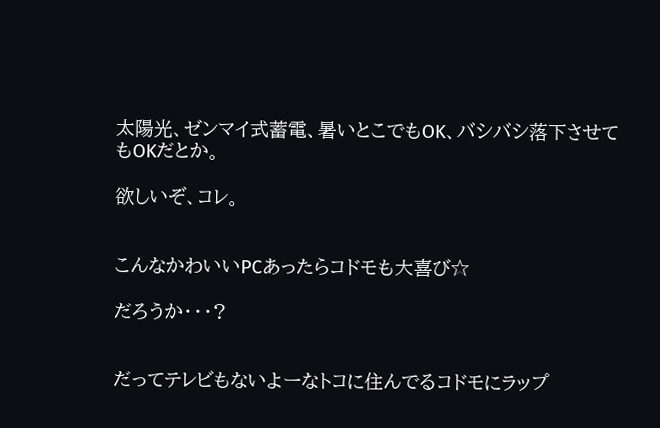太陽光、ゼンマイ式蓄電、暑いとこでもOK、バシバシ落下させてもOKだとか。

欲しいぞ、コレ。


こんなかわいいPCあったらコドモも大喜び☆

だろうか・・・?


だってテレビもないよーなトコに住んでるコドモにラップ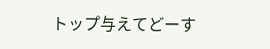トップ与えてどーす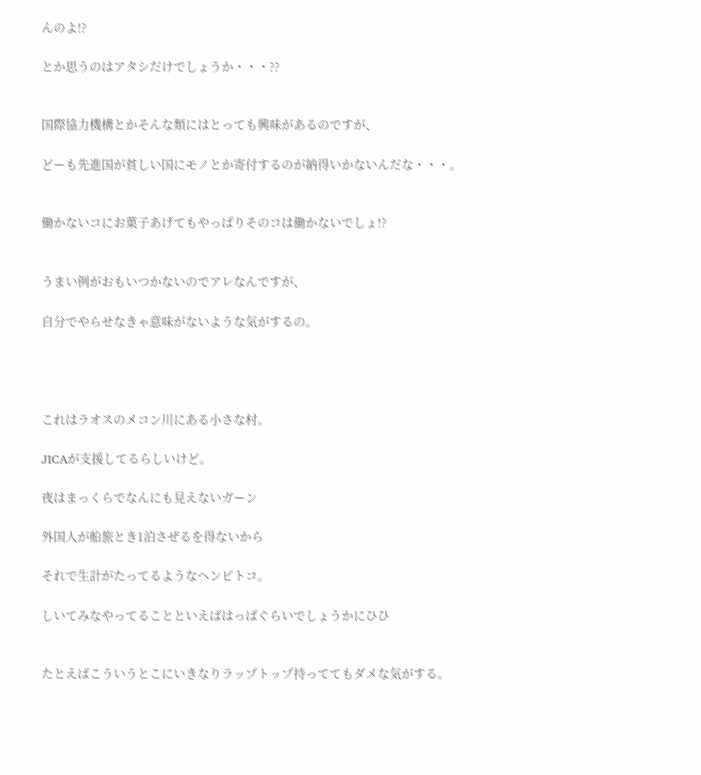んのよ!?

とか思うのはアタシだけでしょうか・・・??


国際協力機構とかそんな類にはとっても興味があるのですが、

どーも先進国が貧しい国にモノとか寄付するのが納得いかないんだな・・・。


働かないコにお菓子あげてもやっぱりそのコは働かないでしょ!?


うまい例がおもいつかないのでアレなんですが、

自分でやらせなきゃ意味がないような気がするの。




これはラオスのメコン川にある小さな村。

JICAが支援してるらしいけど。

夜はまっくらでなんにも見えないガーン

外国人が船旅とき1泊さぜるを得ないから

それで生計がたってるようなヘンピトコ。

しいてみなやってることといえばはっぱぐらいでしょうかにひひ


たとえばこういうとこにいきなりラップトップ持っててもダメな気がする。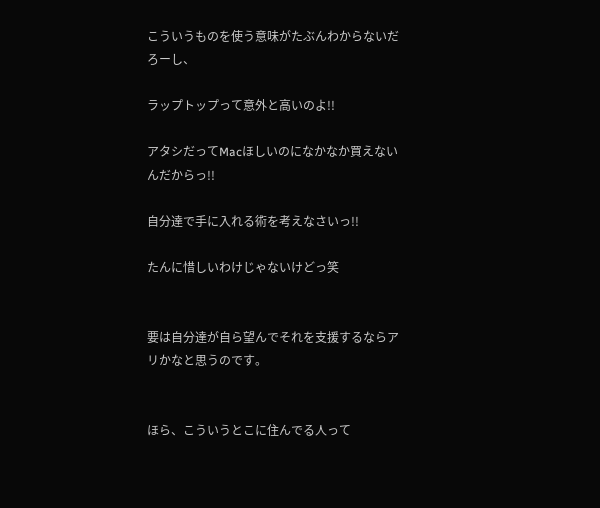こういうものを使う意味がたぶんわからないだろーし、

ラップトップって意外と高いのよ!!

アタシだってMacほしいのになかなか買えないんだからっ!!

自分達で手に入れる術を考えなさいっ!!

たんに惜しいわけじゃないけどっ笑


要は自分達が自ら望んでそれを支援するならアリかなと思うのです。


ほら、こういうとこに住んでる人って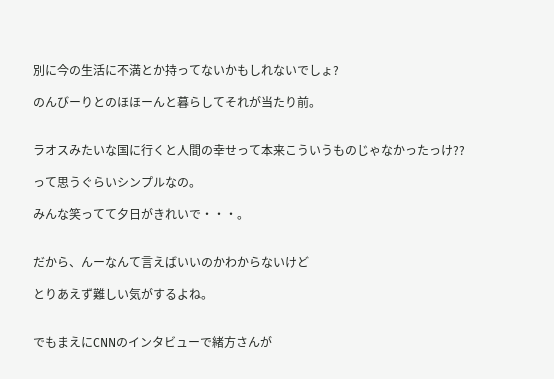別に今の生活に不満とか持ってないかもしれないでしょ?

のんびーりとのほほーんと暮らしてそれが当たり前。


ラオスみたいな国に行くと人間の幸せって本来こういうものじゃなかったっけ??

って思うぐらいシンプルなの。

みんな笑ってて夕日がきれいで・・・。


だから、んーなんて言えばいいのかわからないけど

とりあえず難しい気がするよね。


でもまえにCNNのインタビューで緒方さんが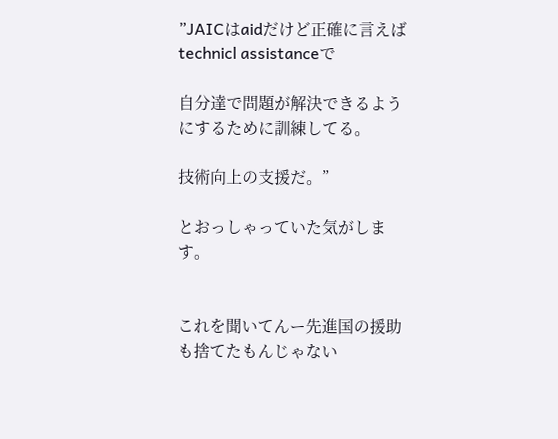”JAICはaidだけど正確に言えばtechnicl assistanceで

自分達で問題が解決できるようにするために訓練してる。

技術向上の支援だ。”

とおっしゃっていた気がします。


これを聞いてんー先進国の援助も捨てたもんじゃない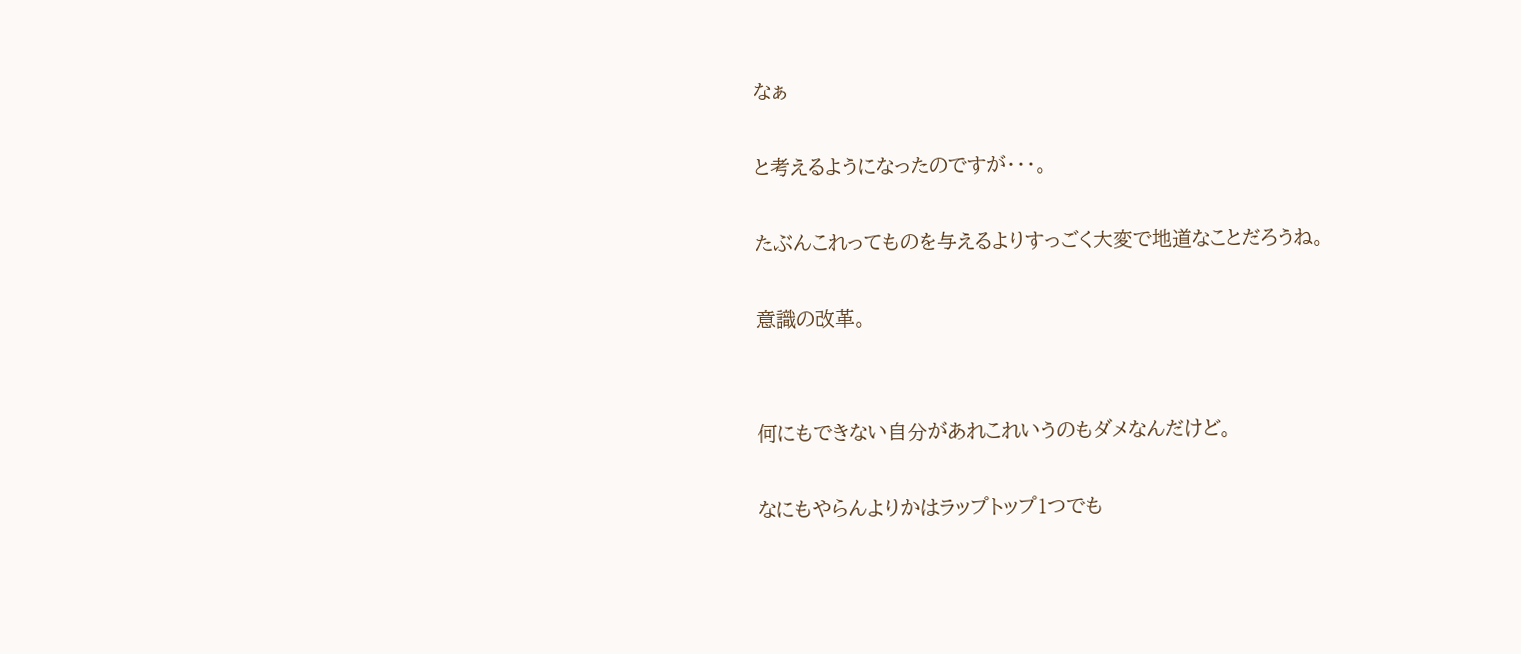なぁ

と考えるようになったのですが・・・。

たぶんこれってものを与えるよりすっごく大変で地道なことだろうね。

意識の改革。


何にもできない自分があれこれいうのもダメなんだけど。

なにもやらんよりかはラップトップ1つでも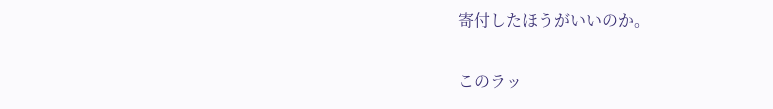寄付したほうがいいのか。


このラッ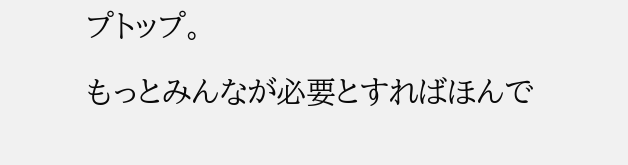プトップ。

もっとみんなが必要とすればほんで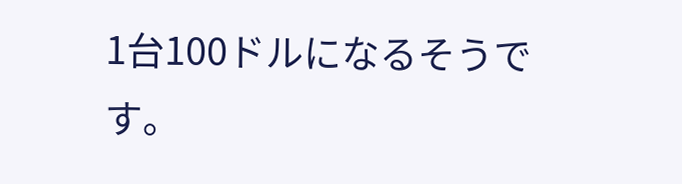1台100ドルになるそうです。